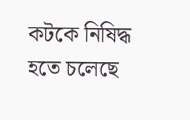কটকে নিষিদ্ধ হতে চলেছে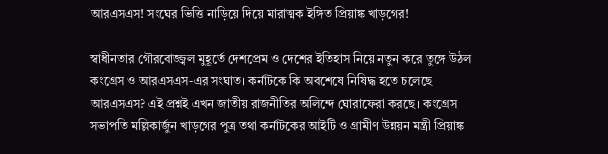আরএসএস! সংঘের ভিত্তি নাড়িয়ে দিয়ে মারাত্মক ইঙ্গিত প্রিয়াঙ্ক খাড়গের!

স্বাধীনতার গৌরবোজ্জ্বল মুহূর্তে দেশপ্রেম ও দেশের ইতিহাস নিয়ে নতুন করে তুঙ্গে উঠল কংগ্রেস ও আরএসএস-এর সংঘাত। কর্নাটকে কি অবশেষে নিষিদ্ধ হতে চলেছে আরএসএস? এই প্রশ্নই এখন জাতীয় রাজনীতির অলিন্দে ঘোরাফেরা করছে। কংগ্রেস সভাপতি মল্লিকার্জুন খাড়গের পুত্র তথা কর্নাটকের আইটি ও গ্রামীণ উন্নয়ন মন্ত্রী প্রিয়াঙ্ক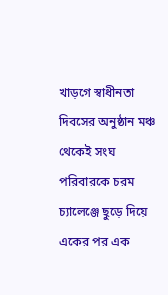খাড়গে স্বাধীনতা দিবসের অনুষ্ঠান মঞ্চ থেকেই সংঘ পরিবারকে চরম চ্যালেঞ্জে ছুড়ে দিয়ে একের পর এক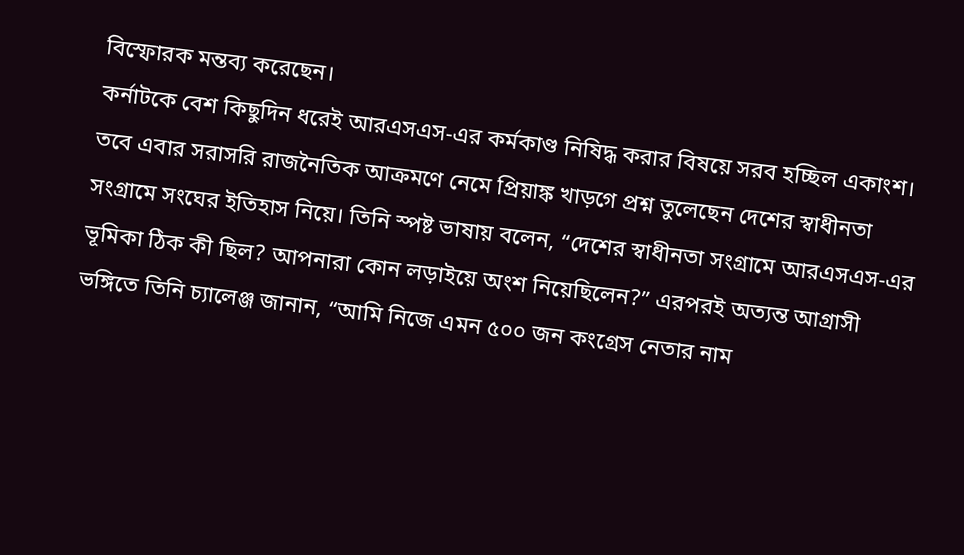বিস্ফোরক মন্তব্য করেছেন।
কর্নাটকে বেশ কিছুদিন ধরেই আরএসএস-এর কর্মকাণ্ড নিষিদ্ধ করার বিষয়ে সরব হচ্ছিল একাংশ। তবে এবার সরাসরি রাজনৈতিক আক্রমণে নেমে প্রিয়াঙ্ক খাড়গে প্রশ্ন তুলেছেন দেশের স্বাধীনতা সংগ্রামে সংঘের ইতিহাস নিয়ে। তিনি স্পষ্ট ভাষায় বলেন, “দেশের স্বাধীনতা সংগ্রামে আরএসএস-এর ভূমিকা ঠিক কী ছিল? আপনারা কোন লড়াইয়ে অংশ নিয়েছিলেন?” এরপরই অত্যন্ত আগ্রাসী ভঙ্গিতে তিনি চ্যালেঞ্জ জানান, “আমি নিজে এমন ৫০০ জন কংগ্রেস নেতার নাম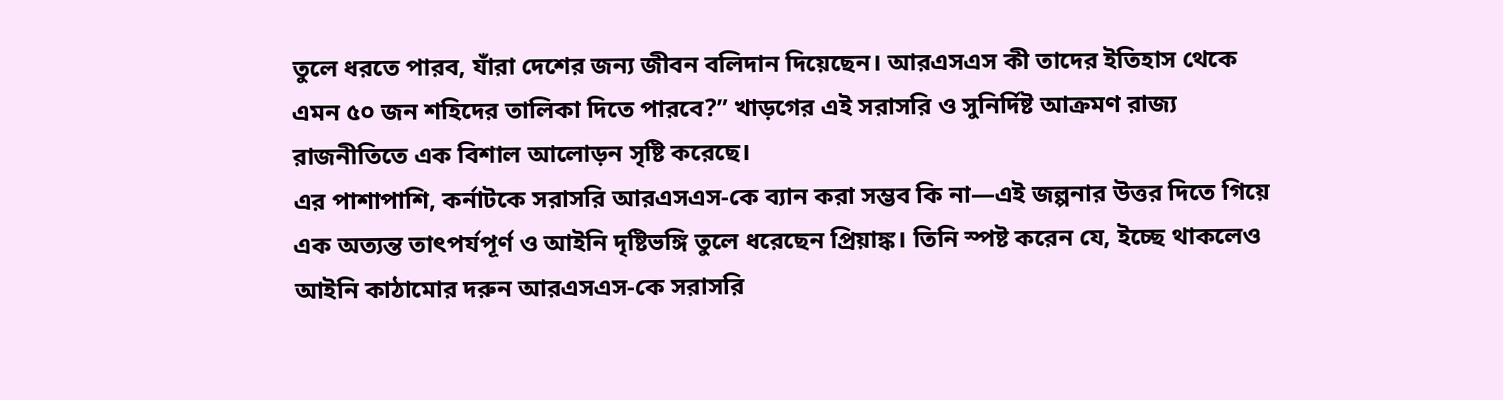তুলে ধরতে পারব, যাঁরা দেশের জন্য জীবন বলিদান দিয়েছেন। আরএসএস কী তাদের ইতিহাস থেকে এমন ৫০ জন শহিদের তালিকা দিতে পারবে?” খাড়গের এই সরাসরি ও সুনির্দিষ্ট আক্রমণ রাজ্য রাজনীতিতে এক বিশাল আলোড়ন সৃষ্টি করেছে।
এর পাশাপাশি, কর্নাটকে সরাসরি আরএসএস-কে ব্যান করা সম্ভব কি না—এই জল্পনার উত্তর দিতে গিয়ে এক অত্যন্ত তাৎপর্যপূর্ণ ও আইনি দৃষ্টিভঙ্গি তুলে ধরেছেন প্রিয়াঙ্ক। তিনি স্পষ্ট করেন যে, ইচ্ছে থাকলেও আইনি কাঠামোর দরুন আরএসএস-কে সরাসরি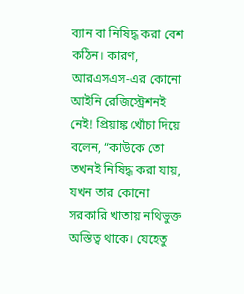ব্যান বা নিষিদ্ধ করা বেশ কঠিন। কারণ, আরএসএস-এর কোনো আইনি রেজিস্ট্রেশনই নেই! প্রিয়াঙ্ক খোঁচা দিয়ে বলেন, “কাউকে তো তখনই নিষিদ্ধ করা যায়, যখন তার কোনো সরকারি খাতায় নথিভুক্ত অস্তিত্ব থাকে। যেহেতু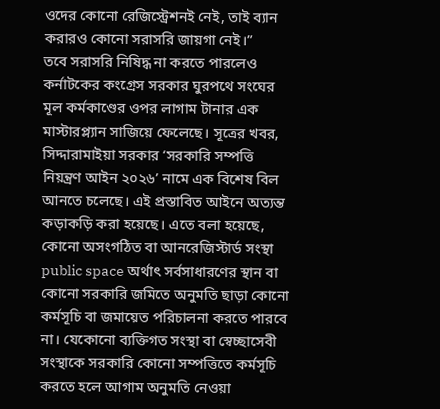ওদের কোনো রেজিস্ট্রেশনই নেই, তাই ব্যান করারও কোনো সরাসরি জায়গা নেই।”
তবে সরাসরি নিষিদ্ধ না করতে পারলেও কর্নাটকের কংগ্রেস সরকার ঘুরপথে সংঘের মূল কর্মকাণ্ডের ওপর লাগাম টানার এক মাস্টারপ্ল্যান সাজিয়ে ফেলেছে। সূত্রের খবর, সিদ্দারামাইয়া সরকার ‘সরকারি সম্পত্তি নিয়ন্ত্রণ আইন ২০২৬’ নামে এক বিশেষ বিল আনতে চলেছে। এই প্রস্তাবিত আইনে অত্যন্ত কড়াকড়ি করা হয়েছে। এতে বলা হয়েছে, কোনো অসংগঠিত বা আনরেজিস্টার্ড সংস্থা public space অর্থাৎ সর্বসাধারণের স্থান বা কোনো সরকারি জমিতে অনুমতি ছাড়া কোনো কর্মসূচি বা জমায়েত পরিচালনা করতে পারবে না। যেকোনো ব্যক্তিগত সংস্থা বা স্বেচ্ছাসেবী সংস্থাকে সরকারি কোনো সম্পত্তিতে কর্মসূচি করতে হলে আগাম অনুমতি নেওয়া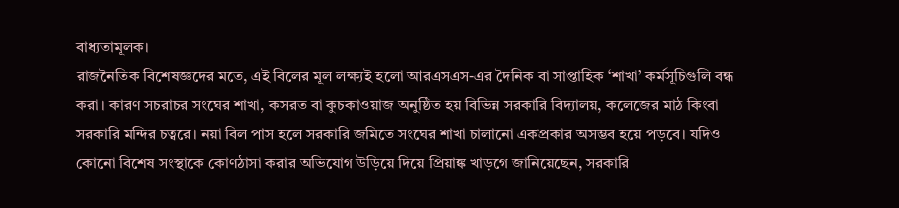বাধ্যতামূলক।
রাজনৈতিক বিশেষজ্ঞদের মতে, এই বিলের মূল লক্ষ্যই হলো আরএসএস-এর দৈনিক বা সাপ্তাহিক ‘শাখা’ কর্মসূচিগুলি বন্ধ করা। কারণ সচরাচর সংঘের শাখা, কসরত বা কুচকাওয়াজ অনুষ্ঠিত হয় বিভিন্ন সরকারি বিদ্যালয়, কলেজের মাঠ কিংবা সরকারি মন্দির চত্বরে। নয়া বিল পাস হলে সরকারি জমিতে সংঘের শাখা চালানো একপ্রকার অসম্ভব হয়ে পড়বে। যদিও কোনো বিশেষ সংস্থাকে কোণঠাসা করার অভিযোগ উড়িয়ে দিয়ে প্রিয়াঙ্ক খাড়গে জানিয়েছেন, সরকারি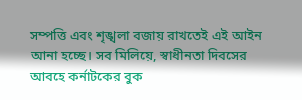সম্পত্তি এবং শৃঙ্খলা বজায় রাখতেই এই আইন আনা হচ্ছে। সব মিলিয়ে, স্বাধীনতা দিবসের আবহে কর্নাটকের বুক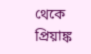থেকে প্রিয়াঙ্ক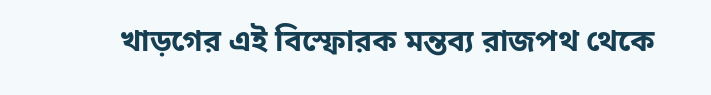খাড়গের এই বিস্ফোরক মন্তব্য রাজপথ থেকে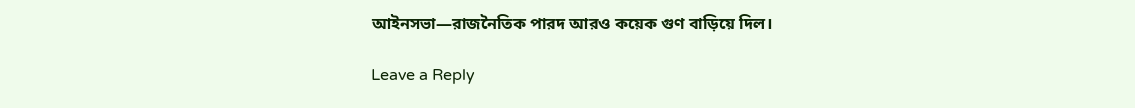আইনসভা—রাজনৈতিক পারদ আরও কয়েক গুণ বাড়িয়ে দিল।

Leave a Reply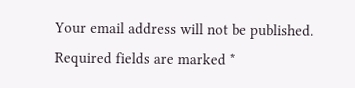Your email address will not be published. Required fields are marked *